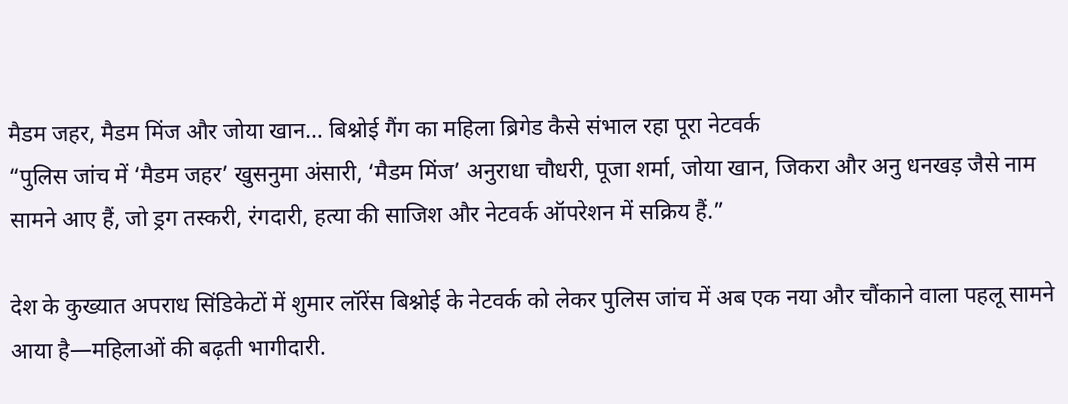मैडम जहर, मैडम मिंज और जोया खान… बिश्नोई गैंग का महिला ब्रिगेड कैसे संभाल रहा पूरा नेटवर्क
“पुलिस जांच में ‘मैडम जहर’ खुसनुमा अंसारी, ‘मैडम मिंज’ अनुराधा चौधरी, पूजा शर्मा, जोया खान, जिकरा और अनु धनखड़ जैसे नाम सामने आए हैं, जो ड्रग तस्करी, रंगदारी, हत्या की साजिश और नेटवर्क ऑपरेशन में सक्रिय हैं.”

देश के कुख्यात अपराध सिंडिकेटों में शुमार लॉरेंस बिश्नोई के नेटवर्क को लेकर पुलिस जांच में अब एक नया और चौंकाने वाला पहलू सामने आया है—महिलाओं की बढ़ती भागीदारी.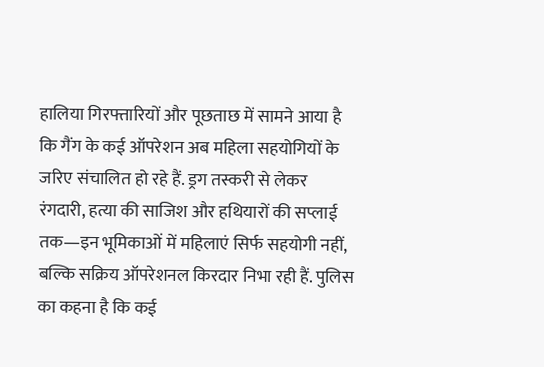हालिया गिरफ्तारियों और पूछताछ में सामने आया है कि गैंग के कई ऑपरेशन अब महिला सहयोगियों के जरिए संचालित हो रहे हैं. ड्रग तस्करी से लेकर रंगदारी, हत्या की साजिश और हथियारों की सप्लाई तक—इन भूमिकाओं में महिलाएं सिर्फ सहयोगी नहीं, बल्कि सक्रिय ऑपरेशनल किरदार निभा रही हैं. पुलिस का कहना है कि कई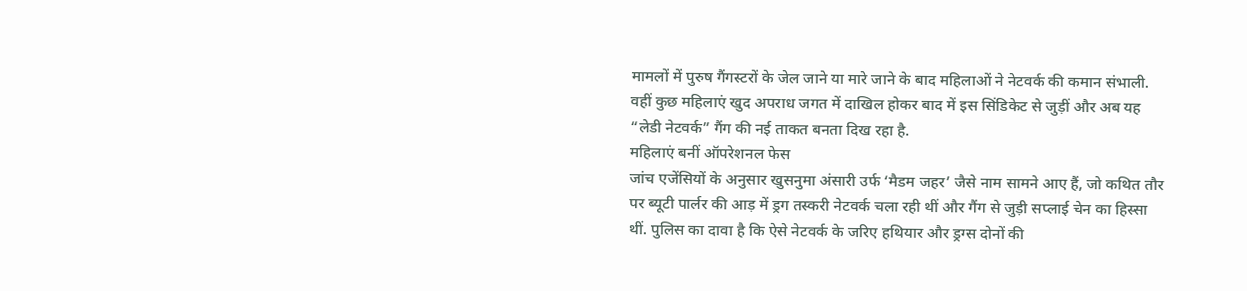मामलों में पुरुष गैंगस्टरों के जेल जाने या मारे जाने के बाद महिलाओं ने नेटवर्क की कमान संभाली. वहीं कुछ महिलाएं खुद अपराध जगत में दाखिल होकर बाद में इस सिंडिकेट से जुड़ीं और अब यह “लेडी नेटवर्क” गैंग की नई ताकत बनता दिख रहा है.
महिलाएं बनीं ऑपरेशनल फेस
जांच एजेंसियों के अनुसार खुसनुमा अंसारी उर्फ ‘मैडम जहर’ जैसे नाम सामने आए हैं, जो कथित तौर पर ब्यूटी पार्लर की आड़ में ड्रग तस्करी नेटवर्क चला रही थीं और गैंग से जुड़ी सप्लाई चेन का हिस्सा थीं. पुलिस का दावा है कि ऐसे नेटवर्क के जरिए हथियार और ड्रग्स दोनों की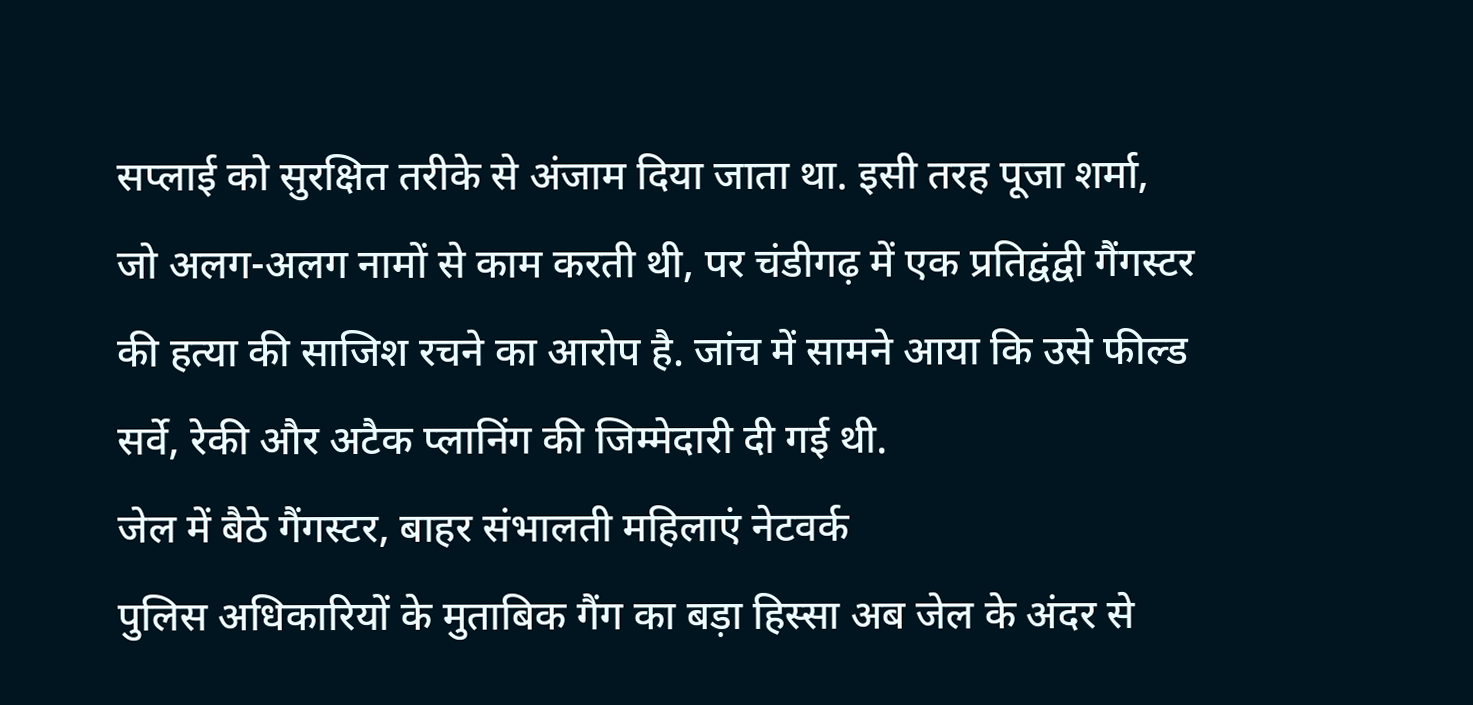सप्लाई को सुरक्षित तरीके से अंजाम दिया जाता था. इसी तरह पूजा शर्मा, जो अलग-अलग नामों से काम करती थी, पर चंडीगढ़ में एक प्रतिद्वंद्वी गैंगस्टर की हत्या की साजिश रचने का आरोप है. जांच में सामने आया कि उसे फील्ड सर्वे, रेकी और अटैक प्लानिंग की जिम्मेदारी दी गई थी.
जेल में बैठे गैंगस्टर, बाहर संभालती महिलाएं नेटवर्क
पुलिस अधिकारियों के मुताबिक गैंग का बड़ा हिस्सा अब जेल के अंदर से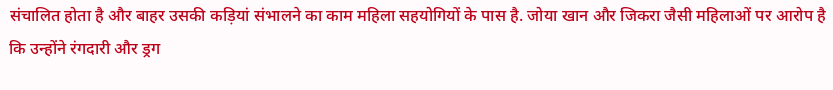संचालित होता है और बाहर उसकी कड़ियां संभालने का काम महिला सहयोगियों के पास है. जोया खान और जिकरा जैसी महिलाओं पर आरोप है कि उन्होंने रंगदारी और ड्रग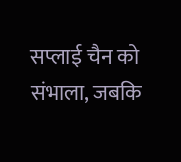सप्लाई चैन को संभाला, जबकि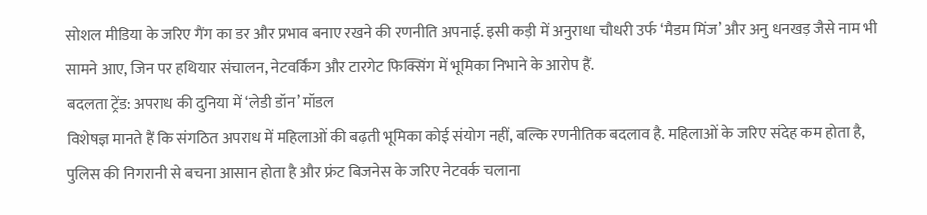सोशल मीडिया के जरिए गैंग का डर और प्रभाव बनाए रखने की रणनीति अपनाई. इसी कड़ी में अनुराधा चौधरी उर्फ ‘मैडम मिंज’ और अनु धनखड़ जैसे नाम भी सामने आए, जिन पर हथियार संचालन, नेटवर्किंग और टारगेट फिक्सिंग में भूमिका निभाने के आरोप हैं.
बदलता ट्रेंड: अपराध की दुनिया में ‘लेडी डॉन’ मॉडल
विशेषज्ञ मानते हैं कि संगठित अपराध में महिलाओं की बढ़ती भूमिका कोई संयोग नहीं, बल्कि रणनीतिक बदलाव है. महिलाओं के जरिए संदेह कम होता है, पुलिस की निगरानी से बचना आसान होता है और फ्रंट बिजनेस के जरिए नेटवर्क चलाना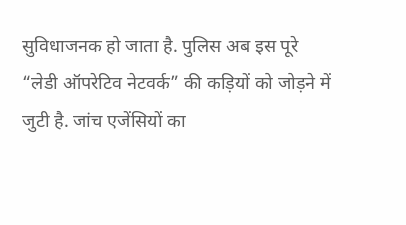सुविधाजनक हो जाता है. पुलिस अब इस पूरे “लेडी ऑपरेटिव नेटवर्क” की कड़ियों को जोड़ने में जुटी है. जांच एजेंसियों का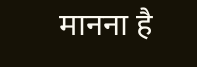मानना है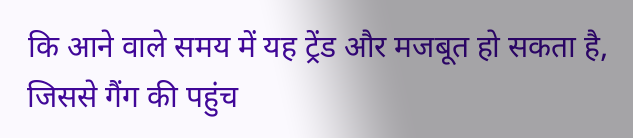कि आने वाले समय में यह ट्रेंड और मजबूत हो सकता है, जिससे गैंग की पहुंच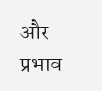और प्रभाव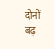दोनों बढ़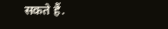सकते हैं.